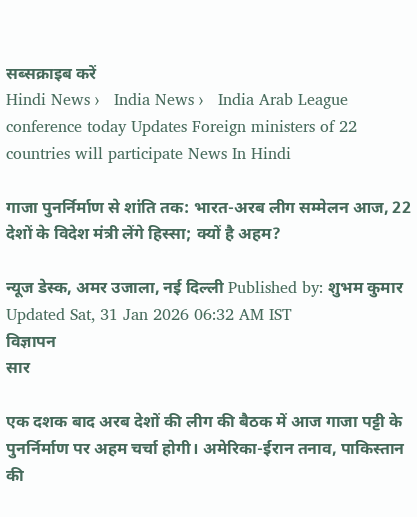सब्सक्राइब करें
Hindi News ›   India News ›   India Arab League conference today Updates Foreign ministers of 22 countries will participate News In Hindi

गाजा पुनर्निर्माण से शांति तक: भारत-अरब लीग सम्मेलन आज, 22 देशों के विदेश मंत्री लेंगे हिस्सा; क्यों है अहम?

न्यूज डेस्क, अमर उजाला, नई दिल्ली Published by: शुभम कुमार Updated Sat, 31 Jan 2026 06:32 AM IST
विज्ञापन
सार

एक दशक बाद अरब देशों की लीग की बैठक में आज गाजा पट्टी के पुनर्निर्माण पर अहम चर्चा होगी। अमेरिका-ईरान तनाव, पाकिस्तान की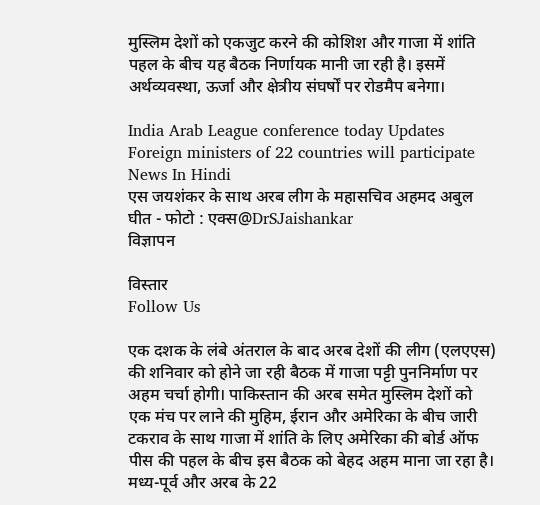मुस्लिम देशों को एकजुट करने की कोशिश और गाजा में शांति पहल के बीच यह बैठक निर्णायक मानी जा रही है। इसमें अर्थव्यवस्था, ऊर्जा और क्षेत्रीय संघर्षों पर रोडमैप बनेगा।

India Arab League conference today Updates Foreign ministers of 22 countries will participate News In Hindi
एस जयशंकर के साथ अरब लीग के महासचिव अहमद अबुल घीत - फोटो : एक्स@DrSJaishankar
विज्ञापन

विस्तार
Follow Us

एक दशक के लंबे अंतराल के बाद अरब देशों की लीग (एलएएस) की शनिवार को होने जा रही बैठक में गाजा पट्टी पुननिर्माण पर अहम चर्चा होगी। पाकिस्तान की अरब समेत मुस्लिम देशों को एक मंच पर लाने की मुहिम, ईरान और अमेरिका के बीच जारी टकराव के साथ गाजा में शांति के लिए अमेरिका की बोर्ड ऑफ पीस की पहल के बीच इस बैठक को बेहद अहम माना जा रहा है। मध्य-पूर्व और अरब के 22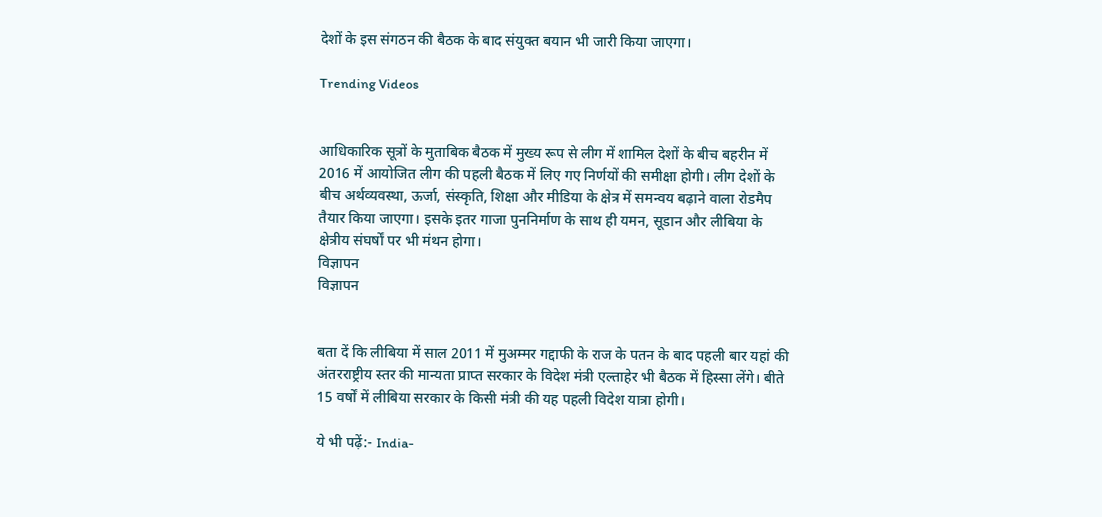देशों के इस संगठन की बैठक के बाद संयुक्त बयान भी जारी किया जाएगा।

Trending Videos


आधिकारिक सूत्रों के मुताबिक बैठक में मुख्य रूप से लीग में शामिल देशों के बीच बहरीन में 2016 में आयोजित लीग की पहली बैठक में लिए गए निर्णयों की समीक्षा होगी। लीग देशों के बीच अर्थव्यवस्था, ऊर्जा, संस्कृति, शिक्षा और मीडिया के क्षेत्र में समन्वय बढ़ाने वाला रोडमैप तैयार किया जाएगा। इसके इतर गाजा पुननिर्माण के साथ ही यमन, सूडान और लीबिया के क्षेत्रीय संघर्षों पर भी मंथन होगा।
विज्ञापन
विज्ञापन


बता दें कि लीबिया में साल 2011 में मुअम्मर गद्दाफी के राज के पतन के बाद पहली बार यहां की अंतरराष्ट्रीय स्तर की मान्यता प्राप्त सरकार के विदेश मंत्री एल्ताहेर भी बैठक में हिस्सा लेंगे। बीते 15 वर्षों में लीबिया सरकार के किसी मंत्री की यह पहली विदेश यात्रा होगी।

ये भी पढ़ें:- India-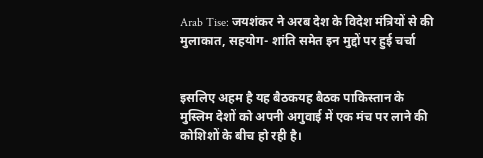Arab Tise: जयशंकर ने अरब देश के विदेश मंत्रियों से की मुलाकात, सहयोग- शांति समेत इन मुद्दों पर हुई चर्चा


इसलिए अहम है यह बैठकयह बैठक पाकिस्तान के मुस्लिम देशों को अपनी अगुवाई में एक मंच पर लाने की कोशिशों के बीच हो रही है।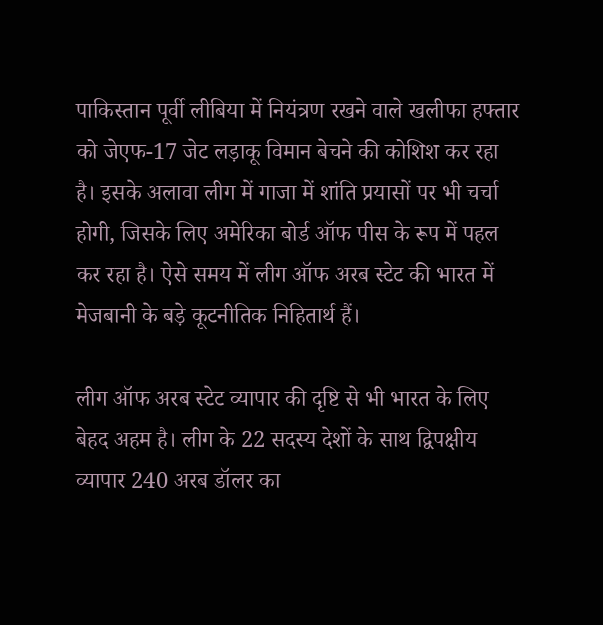पाकिस्तान पूर्वी लीबिया में नियंत्रण रखने वाले खलीफा हफ्तार को जेएफ-17 जेट लड़ाकू विमान बेचने की कोशिश कर रहा है। इसके अलावा लीग में गाजा में शांति प्रयासों पर भी चर्चा होगी, जिसके लिए अमेरिका बोर्ड ऑफ पीस के रूप में पहल कर रहा है। ऐसे समय में लीग ऑफ अरब स्टेट की भारत में मेजबानी के बड़े कूटनीतिक निहितार्थ हैं।

लीग ऑफ अरब स्टेट व्यापार की दृष्टि से भी भारत के लिए बेहद अहम है। लीग के 22 सदस्य देशों के साथ द्विपक्षीय व्यापार 240 अरब डॉलर का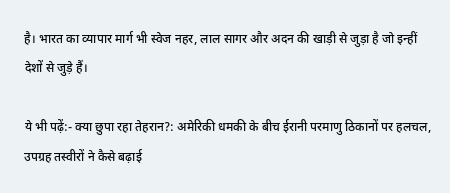है। भारत का व्यापार मार्ग भी स्वेज नहर, लाल सागर और अदन की खाड़ी से जुड़ा है जो इन्हीं देशों से जुड़े हैं।

ये भी पढ़ें:- क्या छुपा रहा तेहरान?: अमेरिकी धमकी के बीच ईरानी परमाणु ठिकानों पर हलचल, उपग्रह तस्वीरों ने कैसे बढ़ाई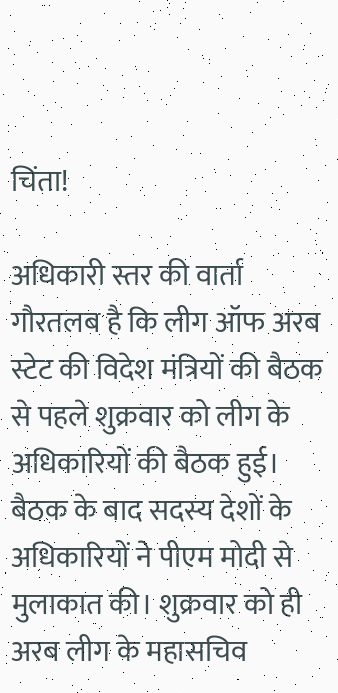चिंता!

अधिकारी स्तर की वार्ता
गौरतलब है कि लीग ऑफ अरब स्टेट की विदेश मंत्रियों की बैठक से पहले शुक्रवार को लीग के अधिकारियों की बैठक हुई। बैठक के बाद सदस्य देशों के अधिकारियों ने पीएम मोदी से मुलाकात की। शुक्रवार को ही अरब लीग के महासचिव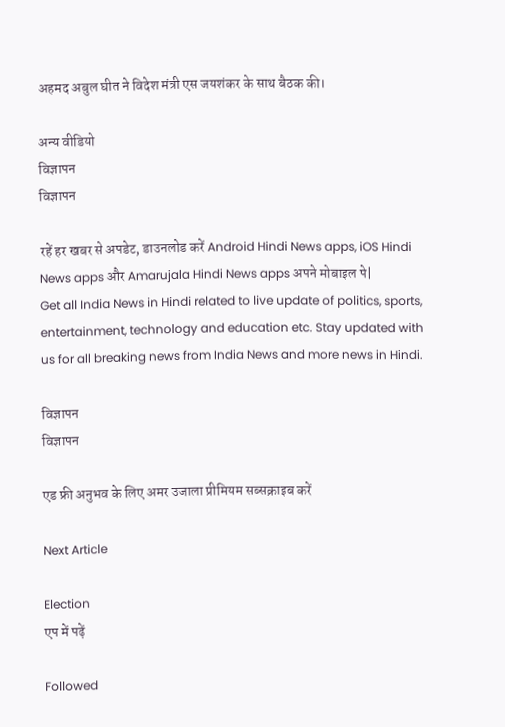अहमद अबुल घीत ने विदेश मंत्री एस जयशंकर के साथ बैठक की।

अन्य वीडियो
विज्ञापन
विज्ञापन

रहें हर खबर से अपडेट, डाउनलोड करें Android Hindi News apps, iOS Hindi News apps और Amarujala Hindi News apps अपने मोबाइल पे|
Get all India News in Hindi related to live update of politics, sports, entertainment, technology and education etc. Stay updated with us for all breaking news from India News and more news in Hindi.

विज्ञापन
विज्ञापन

एड फ्री अनुभव के लिए अमर उजाला प्रीमियम सब्सक्राइब करें

Next Article

Election
एप में पढ़ें

Followed